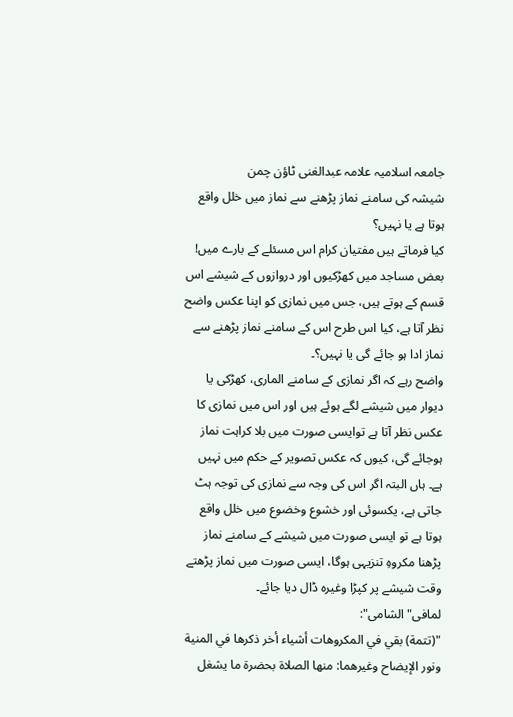جامعہ اسلامیہ علامہ عبدالغنی ٹاؤن چمن
شیشہ کی سامنے نماز پڑھنے سے نماز میں خلل واقع ہوتا ہے یا نہیں؟
کیا فرماتے ہیں مفتیان کرام اس مسئلے کے بارے میں!
بعض مساجد میں کھڑکیوں اور دروازوں کے شیشے اس قسم کے ہوتے ہیں، جس میں نمازی کو اپنا عکس واضح نظر آتا ہے، کیا اس طرح اس کے سامنے نماز پڑھنے سے نماز ادا ہو جائے گی یا نہیں؟۔
واضح رہے کہ اگر نمازی کے سامنے الماری، کھڑکی یا دیوار میں شیشے لگے ہوئے ہیں اور اس میں نمازی کا عکس نظر آتا ہے توایسی صورت میں بلا کراہت نماز ہوجائے گی، کیوں کہ عکس تصویر کے حکم میں نہیں ہے۔ ہاں البتہ اگر اس کی وجہ سے نمازی کی توجہ ہٹ جاتی ہے، یکسوئی اور خشوع وخضوع میں خلل واقع ہوتا ہے تو ایسی صورت میں شیشے کے سامنے نماز پڑھنا مکروہِ تنزیہی ہوگا، ایسی صورت میں نماز پڑھتے وقت شیشے پر کپڑا وغیرہ ڈال دیا جائے۔
لمافی"الشامی":
"(تتمة) بقي في المكروهات أشياء أخر ذكرها في المنية ونور الإيضاح وغيرهما: منها الصلاة بحضرة ما يشغل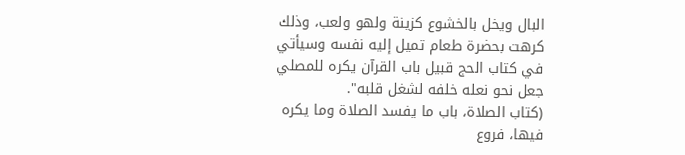البال ويخل بالخشوع كزينة ولهو ولعب، وذلك كرهت بحضرة طعام تميل إليه نفسه وسيأتي في كتاب الحج قبيل باب القرآن يكره للمصلي جعل نحو نعله خلفه لشغل قلبه".
(كتاب الصلاة، باب ما يفسد الصلاة وما يكره فيها، فروع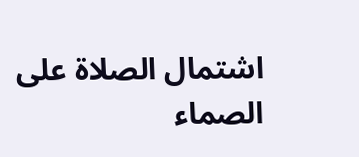اشتمال الصلاة على الصماء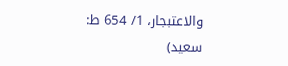والاعتبجار، 1/ 654 ط: سعيد)